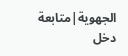الجهوية|متابعة
دخل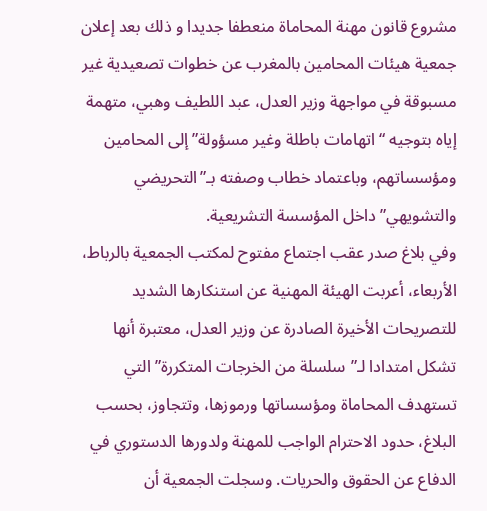مشروع قانون مهنة المحاماة منعطفا جديدا و ذلك بعد إعلان جمعية هيئات المحامين بالمغرب عن خطوات تصعيدية غير مسبوقة في مواجهة وزير العدل، عبد اللطيف وهبي، متهمة إياه بتوجيه “اتهامات باطلة وغير مسؤولة” إلى المحامين ومؤسساتهم، وباعتماد خطاب وصفته بـ”التحريضي والتشويهي” داخل المؤسسة التشريعية.
وفي بلاغ صدر عقب اجتماع مفتوح لمكتب الجمعية بالرباط، الأربعاء، أعربت الهيئة المهنية عن استنكارها الشديد للتصريحات الأخيرة الصادرة عن وزير العدل، معتبرة أنها تشكل امتدادا لـ”سلسلة من الخرجات المتكررة” التي تستهدف المحاماة ومؤسساتها ورموزها، وتتجاوز، بحسب البلاغ، حدود الاحترام الواجب للمهنة ولدورها الدستوري في الدفاع عن الحقوق والحريات. وسجلت الجمعية أن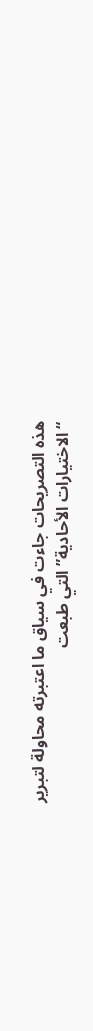هذه التصريحات جاءت في سياق ما اعتبرته محاولة لتبرير “الاختيارات الأحادية” التي طبعت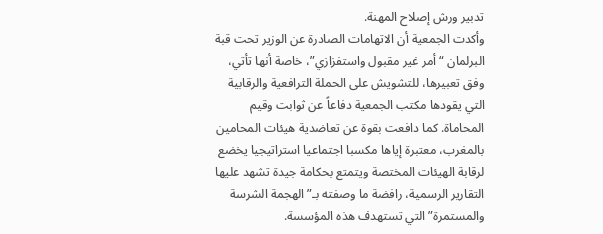تدبير ورش إصلاح المهنة.
وأكدت الجمعية أن الاتهامات الصادرة عن الوزير تحت قبة البرلمان “أمر غير مقبول واستفزازي”، خاصة أنها تأتي، وفق تعبيرها، للتشويش على الحملة الترافعية والرقابية التي يقودها مكتب الجمعية دفاعاً عن ثوابت وقيم المحاماة. كما دافعت بقوة عن تعاضدية هيئات المحامين بالمغرب، معتبرة إياها مكسبا اجتماعيا استراتيجيا يخضع لرقابة الهيئات المختصة ويتمتع بحكامة جيدة تشهد عليها التقارير الرسمية، رافضة ما وصفته بـ”الهجمة الشرسة والمستمرة” التي تستهدف هذه المؤسسة.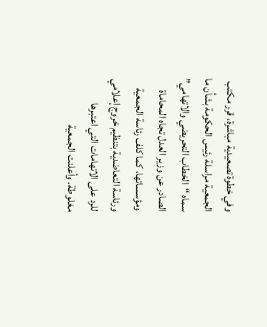وفي خطوة تصعيدية مباشرة، قرر مكتب الجمعية مراسلة رئيس الحكومة بشأن ما سماه “الخطاب التحريضي والاتهامي” الصادر عن وزير العدل تجاه المحاماة ومؤسساتها، كما كلف رئاسة الجمعية ورئاسة التعاضدية بتنظيم خروج إعلامي للرد على الاتهامات التي اعتبرها مغلوطة. وأعلنت الجمعية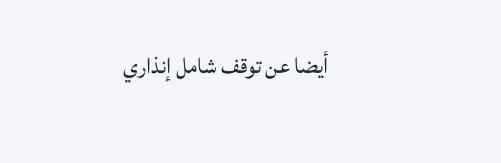أيضا عن توقف شامل إنذاري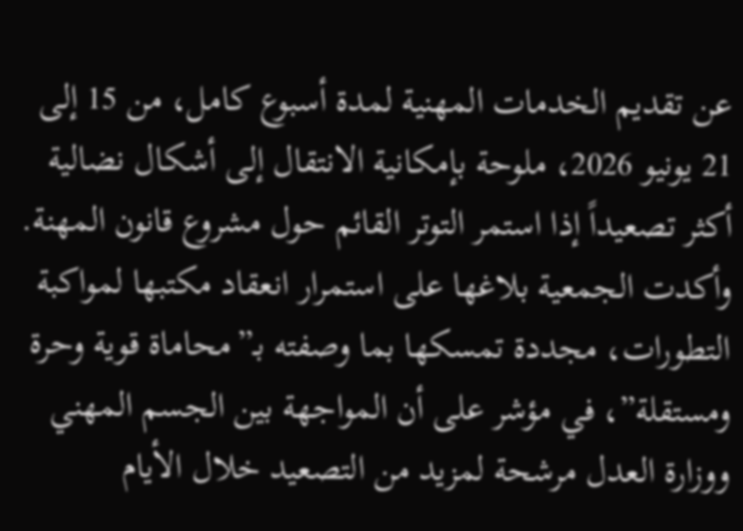عن تقديم الخدمات المهنية لمدة أسبوع كامل، من 15 إلى 21 يونيو 2026، ملوحة بإمكانية الانتقال إلى أشكال نضالية أكثر تصعيداً إذا استمر التوتر القائم حول مشروع قانون المهنة.
وأكدت الجمعية بلاغها على استمرار انعقاد مكتبها لمواكبة التطورات، مجددة تمسكها بما وصفته بـ”محاماة قوية وحرة ومستقلة”، في مؤشر على أن المواجهة بين الجسم المهني ووزارة العدل مرشحة لمزيد من التصعيد خلال الأيام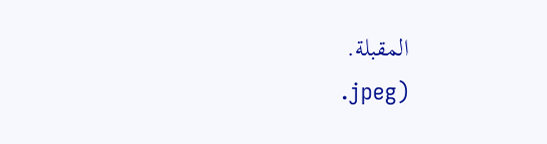المقبلة.
.jpeg)